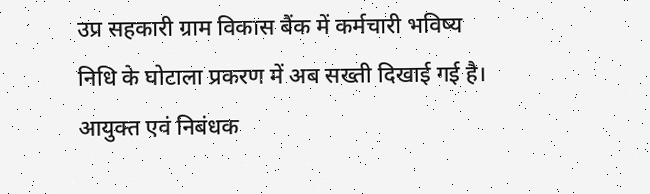उप्र सहकारी ग्राम विकास बैंक में कर्मचारी भविष्य निधि के घोटाला प्रकरण में अब सख्ती दिखाई गई है। आयुक्त एवं निबंधक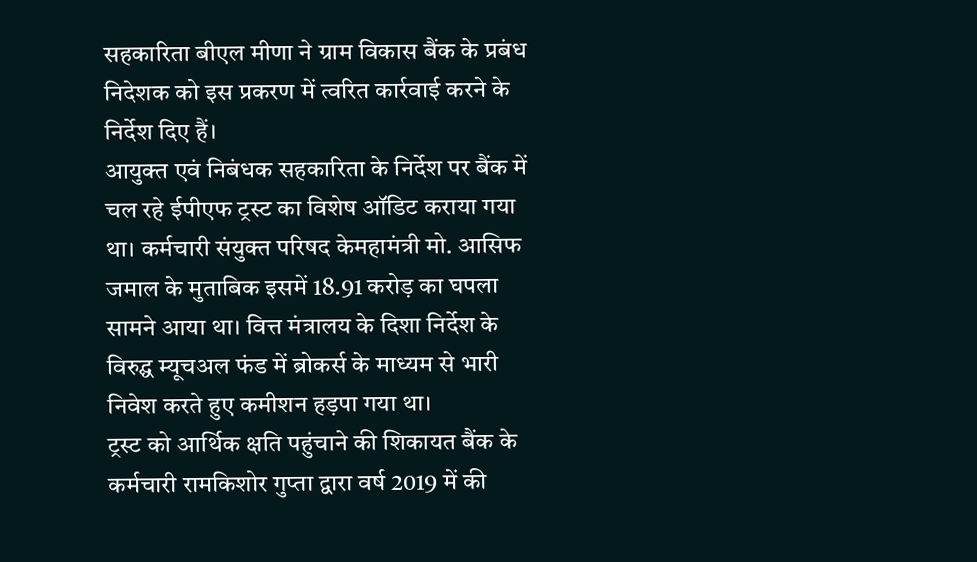सहकारिता बीएल मीणा ने ग्राम विकास बैंक के प्रबंध निदेशक को इस प्रकरण में त्वरित कार्रवाई करने के निर्देश दिए हैं।
आयुक्त एवं निबंधक सहकारिता के निर्देश पर बैंक में चल रहे ईपीएफ ट्रस्ट का विशेष ऑडिट कराया गया था। कर्मचारी संयुक्त परिषद केमहामंत्री मो. आसिफ जमाल के मुताबिक इसमें 18.91 करोड़ का घपला सामने आया था। वित्त मंत्रालय के दिशा निर्देश के विरुद्घ म्यूचअल फंड में ब्रोकर्स के माध्यम से भारी निवेश करते हुए कमीशन हड़पा गया था।
ट्रस्ट को आर्थिक क्षति पहुंचाने की शिकायत बैंक के कर्मचारी रामकिशोर गुप्ता द्वारा वर्ष 2019 में की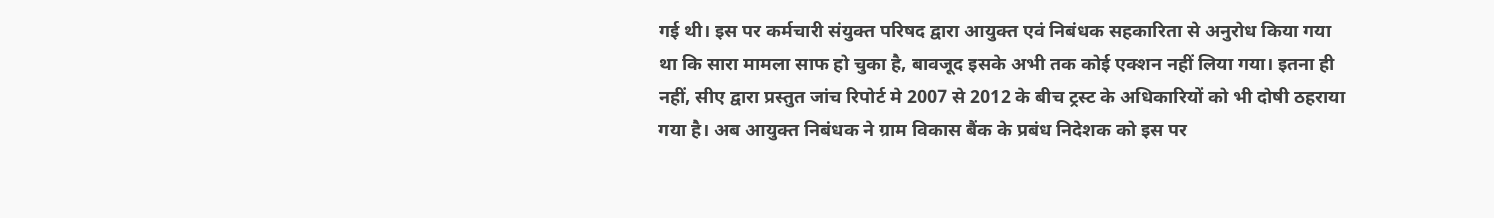गई थी। इस पर कर्मचारी संयुक्त परिषद द्वारा आयुक्त एवं निबंधक सहकारिता से अनुरोध किया गया था कि सारा मामला साफ हो चुका है, बावजूद इसके अभी तक कोई एक्शन नहीं लिया गया। इतना ही नहीं, सीए द्वारा प्रस्तुत जांच रिपोर्ट मे 2007 से 2012 के बीच ट्रस्ट के अधिकारियों को भी दोषी ठहराया गया है। अब आयुक्त निबंधक ने ग्राम विकास बैंक के प्रबंध निदेशक को इस पर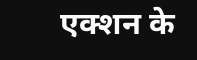एक्शन के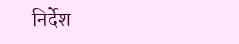निर्देश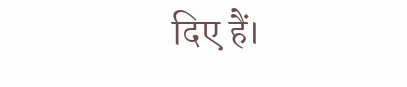दिए हैं।